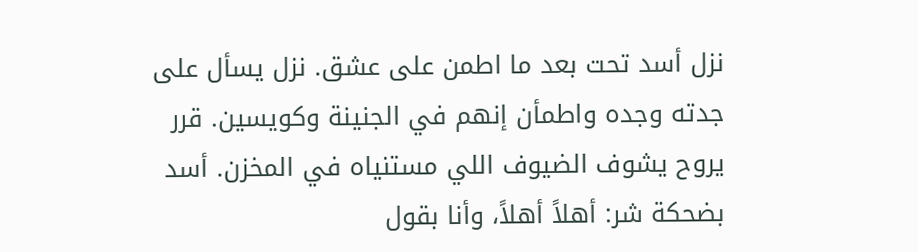نزل أسد تحت بعد ما اطمن على عشق. نزل يسأل على جدته وجده واطمأن إنهم في الجنينة وكويسين. قرر يروح يشوف الضيوف اللي مستنياه في المخزن. أسد بضحكة شر: أهلاً أهلاً، وأنا بقول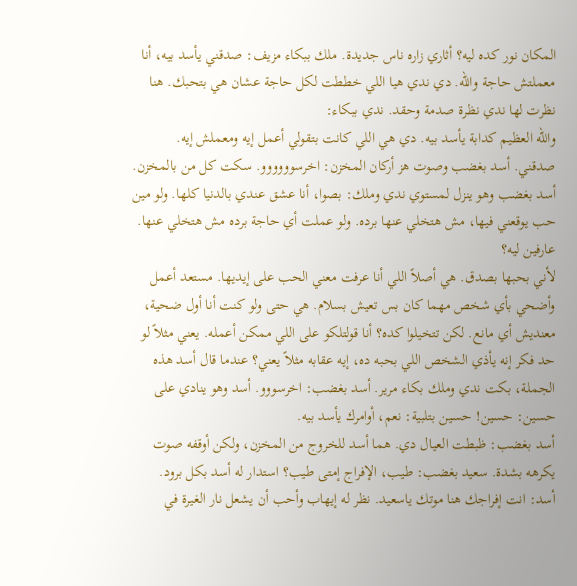المكان نور كده ليه؟ أثاري زاره ناس جديدة. ملك ببكاء مزيف: صدقني يأسد بيه، أنا معملتش حاجة والله. دي ندي هيا اللي خططت لكل حاجة عشان هي بتحبك. هنا نظرت لها ندي نظرة صدمة وحقد. ندي ببكاء:
والله العظيم كدابة يأسد بيه. دي هي اللي كانت بتقولي أعمل إيه ومعملش إيه. صدقني. أسد بغضب وصوت هز أركان المخزن: اخرسوووووو. سكت كل من بالمخزن. أسد بغضب وهو ينزل لمستوي ندي وملك: بصوا، أنا عشق عندي بالدنيا كلها. ولو مين حب يوقعني فيها، مش هتخلي عنها برده. ولو عملت أي حاجة برده مش هتخلي عنها. عارفين ليه؟
لأني بحبها بصدق. هي أصلاً اللي أنا عرفت معني الحب على إيديها. مستعد أعمل وأضحي بأي شخص مهما كان بس تعيش بسلام. هي حتى ولو كنت أنا أول ضحية، معنديش أي مانع. لكن تتخيلوا كده؟ أنا قولتلكو على اللي ممكن أعمله. يعني مثلاً لو حد فكر إنه يأذي الشخص اللي بحبه ده، إيه عقابه مثلاً يعني؟ عندما قال أسد هذه الجملة، بكت ندي وملك بكاء مرير. أسد بغضب: اخرسووو. أسد وهو ينادي على حسين: حسين! حسين بتلبية: نعم، أوامرك يأسد بيه.
أسد بغضب: ظبطت العيال دي. هما أسد للخروج من المخزن، ولكن أوقفه صوت يكرهه بشدة. سعيد بغضب: طيب، الإفراج إمتى طيب؟ استدار له أسد بكل برود. أسد: انت إفراجك هنا موتك ياسعيد. نظر له إيهاب وأحب أن يشعل نار الغيرة في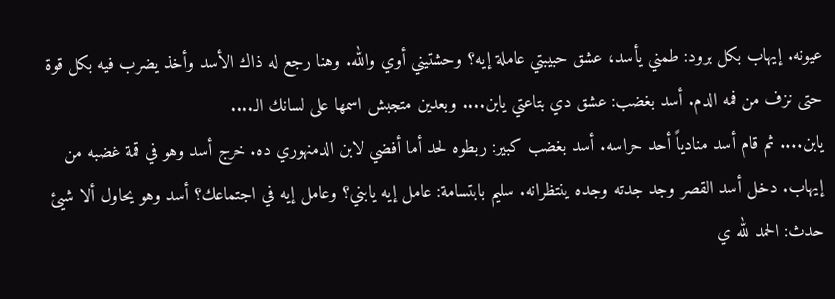عيونه. إيهاب بكل برود: طمني يأسد، عشق حبيبتي عاملة إيه؟ وحشتيني أوي والله. وهنا رجع له ذاك الأسد وأخذ يضرب فيه بكل قوة حتى نزف من فمه الدم. أسد بغضب: عشق دي بتاعتي يابن.... وبعدين متجبش اسمها على لسانك الـ....
يابن.... ثم قام أسد منادياً أحد حراسه. أسد بغضب كبير: ربطوه لحد أما أفضي لابن الدمنهوري ده. خرج أسد وهو في قمة غضبه من إيهاب. دخل أسد القصر وجد جدته وجده ينتظرانه. سليم بابتسامة: عامل إيه يابني؟ وعامل إيه في اجتماعك؟ أسد وهو يحاول ألا شيئ حدث: الحمد لله ي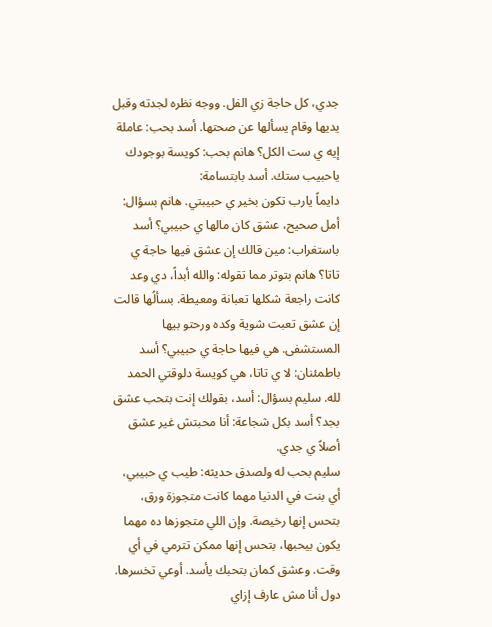جدي، كل حاجة زي الفل. ووجه نظره لجدته وقبل يديها وقام يسألها عن صحتها. أسد بحب: عاملة إيه ي ست الكل؟ هانم بحب: كويسة بوجودك ياحبيب ستك. أسد بابتسامة:
دايماً يارب تكون بخير ي حبيبتي. هانم بسؤال: أمل صحيح، عشق كان مالها ي حبيبي؟ أسد باستغراب: مين قالك إن عشق فيها حاجة ي تاتا؟ هانم بتوتر مما تقوله: والله أبداً، دي وعد كانت راجعة شكلها تعبانة ومعيطة. بسألُها قالت إن عشق تعبت شوية وكده ورحتو بيها المستشفى. هي فيها حاجة ي حبيبي؟ أسد باطمئنان: لا ي تاتا، هي كويسة دلوقتي الحمد لله. سليم بسؤال: أسد، بقولك إنت بتحب عشق بجد؟ أسد بكل شجاعة: أنا محبتش غير عشق أصلاً ي جدي.
سليم بحب له ولصدق حديثه: طيب ي حبيبي، أي بنت في الدنيا مهما كانت متجوزة ورق، بتحس إنها رخيصة. وإن اللي متجوزها ده مهما يكون بيحبها، بتحس إنها ممكن تترمي في أي وقت. وعشق كمان بتحبك يأسد. أوعي تخسرها. دول أنا مش عارف إزاي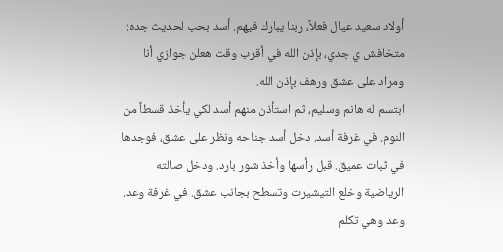أولاد سعيد عيال فعلاً، ربنا يبارك فيهم. أسد بحب لحديث جده: متخافش ي جدي، بإذن الله في أقرب وقت هعلن جوازي أنا ومراد على عشق ورهف بإذن الله.
ابتسم له هانم وسليم، ثم استأذن منهم أسد لكي يأخذ قسطاً من النوم. في غرفة أسد. دخل أسد جناحه ونظر على عشق، فوجدها في ثبات عميق. قبل رأسها وأخذ شور بارد. ودخل صالته الرياضية وخلع التيشيرت وتسطح بجانب عشق. في غرفة وعد. وعد وهي تكلم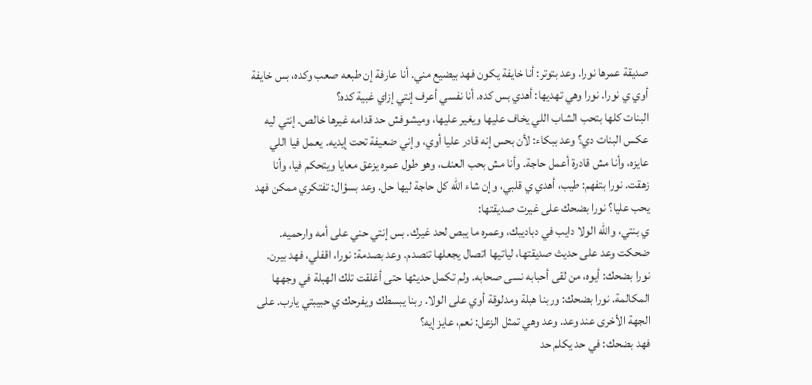صديقة عمرها نورا. وعد بتوتر: أنا خايفة يكون فهد بيضيع مني. أنا عارفة إن طبعه صعب وكده، بس خايفة أوي ي نورا. نورا وهي تهديها: أهدي بس كده. أنا نفسي أعرف إنتي إزاي غبية كده؟
البنات كلها بتحب الشاب اللي يخاف عليها ويغير عليها، وميشوفش حد قدامه غيرها خالص. إنتي ليه عكس البنات دي؟ وعد ببكاء: لأن بحس إنه قادر عليا أوي، وإني ضعيفة تحت إيديه. يعمل فيا اللي عايزه، وأنا مش قادرة أعمل حاجة. وأنا مش بحب العنف، وهو طول عمره يزعق معايا ويتحكم فيا، وأنا زهقت. نورا بتفهم: طيب، أهدي ي قلبي، وإن شاء الله كل حاجة ليها حل. وعد بسؤال: تفتكري ممكن فهد يحب عليا؟ نورا بضحك على غيرت صديقتها:
ي بنتي، والله الولا دايب في دباديبك، وعمره ما يبص لحد غيرك. بس إنتي حني على أمه وارحميه. ضحكت وعد على حديث صديقتها، لياتيها اتصال يجعلها تنصدم. وعد بصدمة: نورا، اقفلي، فهد بيرن. نورا بضحك: أيوه، من لقى أحبابه نسى صحابه. ولم تكمل حديثها حتى أغلقت تلك الهبلة في وجهها المكالمة. نورا بضحك: وربنا هبلة ومدلوقة أوي على الولا. ربنا يبسطك ويفرحك ي حبيبتي يارب. على الجهة الأخرى عند وعد. وعد وهي تمثل الزعل: نعم، عايز إيه؟
فهد بضحك: في حد يكلم حد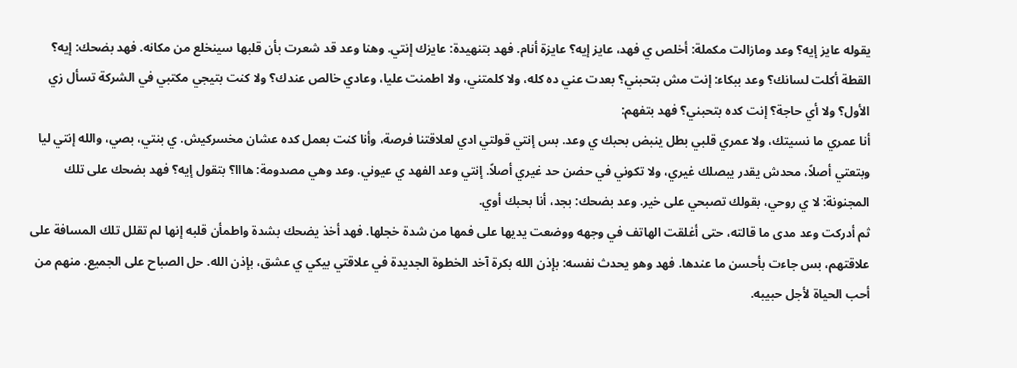يقوله عايز إيه؟ وعد ومازالت مكملة: أخلص ي فهد، عايز إيه؟ عايزة أنام. فهد بتنهيدة: عايزك إنتي. وهنا وعد قد شعرت بأن قلبها سينخلع من مكانه. فهد بضحك: إيه؟ القطة أكلت لسانك؟ وعد ببكاء: إنت مش بتحبني؟ بعدت عني ده كله، ولا كلمتني، ولا اطمنت عليا، وعادي خالص عندك؟ ولا كنت بتيجي مكتبي في الشركة تسأل زي الأول؟ ولا أي حاجة؟ إنت كده بتحبني؟ فهد بتفهم:
أنا عمري ما نسيتك، ولا عمري قلبي بطل ينبض بحبك ي وعد. بس إنتي قولتي ادي لعلاقتنا فرصة، وأنا كنت بعمل كده عشان مخسركيش. ي بنتي، بصي، والله إنتي ليا وبتعتي أصلاً، محدش يقدر يبصلك غيري، ولا تكوني في حضن حد غيري أصلاً. إنتي وعد الفهد ي عيوني. وعد وهي مصدومة: هااا؟ بتقول إيه؟ فهد بضحك على تلك المجنونة: لا ي روحي، بقولك تصبحي على خير. وعد بضحك: بجد، أنا بحبك أوي.
ثم أدركت وعد مدى ما قالته، حتى أغلقت الهاتف في وجهه ووضعت يديها على فمها من شدة خجلها. فهد أخذ يضحك بشدة واطمأن قلبه إنها لم تقلل تلك المسافة على علاقتهم، بس جاءت بأحسن ما عندها. فهد وهو يحدث نفسه: بإذن الله بكرة آخد الخطوة الجديدة في علاقتي بيكي ي عشق، بإذن الله. حل الصباح على الجميع. منهم من أحب الحياة لأجل حبيبه.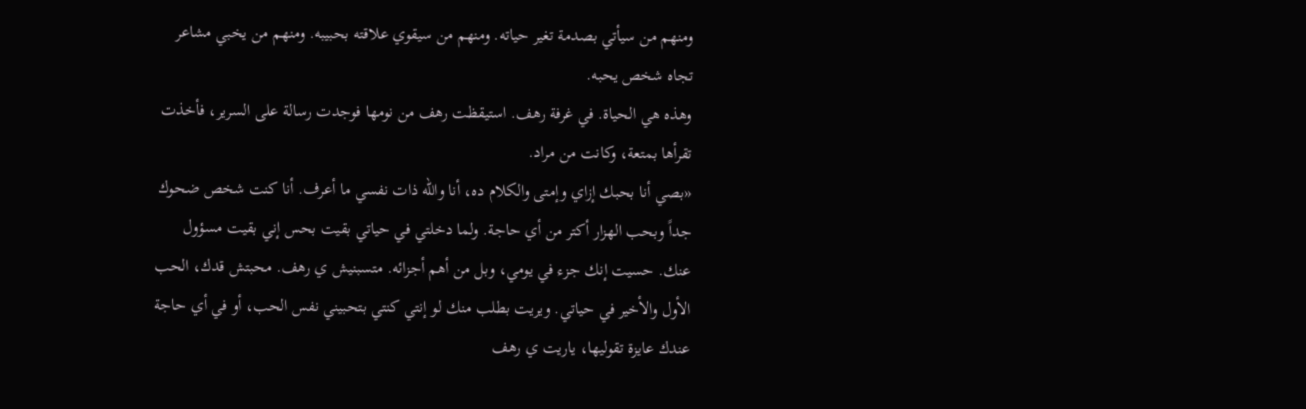ومنهم من سيأتي بصدمة تغير حياته. ومنهم من سيقوي علاقته بحبيبه. ومنهم من يخبي مشاعر تجاه شخص يحبه.
وهذه هي الحياة. في غرفة رهف. استيقظت رهف من نومها فوجدت رسالة على السرير، فأخذت تقرأها بمتعة، وكانت من مراد.
«بصي أنا بحبك إزاي وإمتى والكلام ده، أنا والله ذات نفسي ما أعرف. أنا كنت شخص ضحوك جداً وبحب الهزار أكتر من أي حاجة. ولما دخلتي في حياتي بقيت بحس إني بقيت مسؤول عنك. حسيت إنك جزء في يومي، وبل من أهم أجزائه. متسبنيش ي رهف. محبتش قدك، الحب الأول والأخير في حياتي. ويريت بطلب منك لو إنتي كنتي بتحبيني نفس الحب، أو في أي حاجة عندك عايزة تقوليها، ياريت ي رهف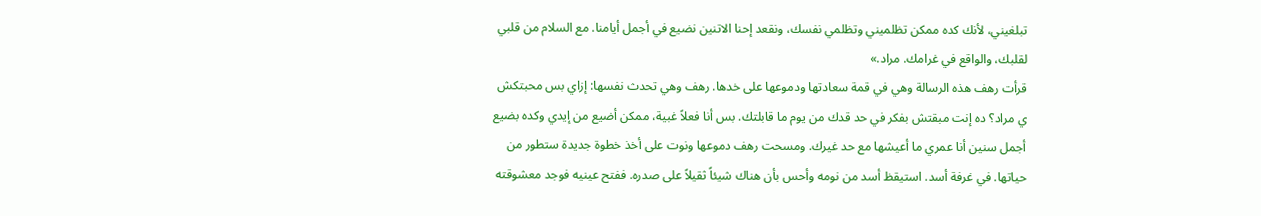تبلغيني، لأنك كده ممكن تظلميني وتظلمي نفسك، ونقعد إحنا الاتنين نضيع في أجمل أيامنا. مع السلام من قلبي لقلبك، والواقع في غرامك. مراد.»
قرأت رهف هذه الرسالة وهي في قمة سعادتها ودموعها على خدها. رهف وهي تحدث نفسها: إزاي بس محبتكش ي مراد؟ ده إنت مبقتش بفكر في حد قدك من يوم ما قابلتك. بس أنا فعلاً غبية، ممكن أضيع من إيدي وكده بضيع أجمل سنين أنا عمري ما أعيشها مع حد غيرك. ومسحت رهف دموعها ونوت على أخذ خطوة جديدة ستطور من حياتها. في غرفة أسد. استيقظ أسد من نومه وأحس بأن هناك شيئاً ثقيلاً على صدره. ففتح عينيه فوجد معشوقته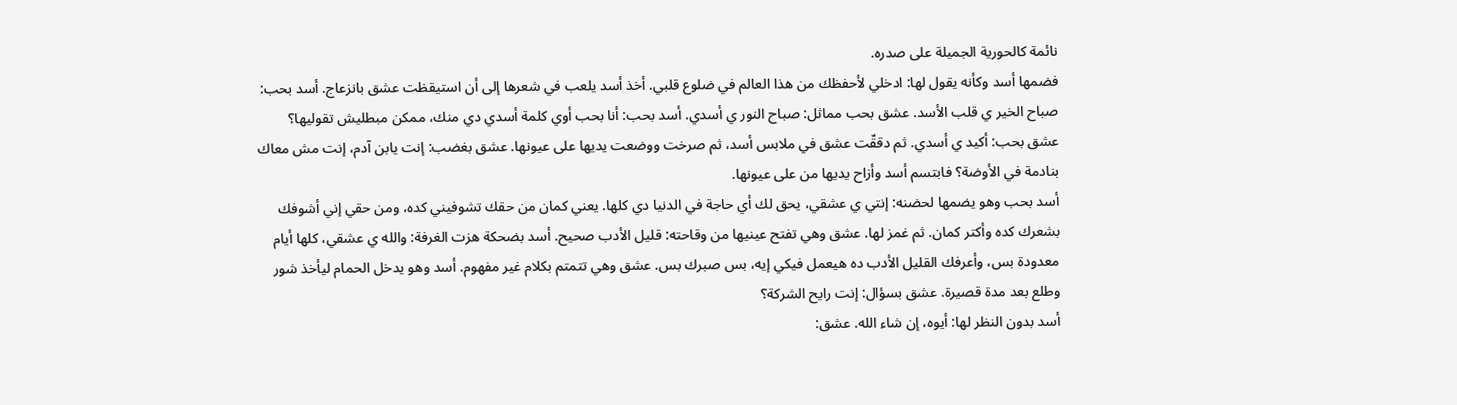نائمة كالحورية الجميلة على صدره.
فضمها أسد وكأنه يقول لها: ادخلي لأحفظك من هذا العالم في ضلوع قلبي. أخذ أسد يلعب في شعرها إلى أن استيقظت عشق بانزعاج. أسد بحب: صباح الخير ي قلب الأسد. عشق بحب مماثل: صباح النور ي أسدي. أسد بحب: أنا بحب أوي كلمة أسدي دي منك، ممكن مبطليش تقوليها؟ عشق بحب: أكيد ي أسدي. ثم دققّت عشق في ملابس أسد، ثم صرخت ووضعت يديها على عيونها. عشق بغضب: إنت يابن آدم، إنت مش معاك بنادمة في الأوضة؟ فابتسم أسد وأزاح يديها من على عيونها.
أسد بحب وهو يضمها لحضنه: إنتي ي عشقي، يحق لك أي حاجة في الدنيا دي كلها. يعني كمان من حقك تشوفيني كده، ومن حقي إني أشوفك بشعرك كده وأكتر كمان. ثم غمز لها. عشق وهي تفتح عينيها من وقاحته: قليل الأدب صحيح. أسد بضحكة هزت الغرفة: والله ي عشقي، كلها أيام معدودة بس، وأعرفك القليل الأدب ده هيعمل فيكي إيه، بس صبرك بس. عشق وهي تتمتم بكلام غير مفهوم. أسد وهو يدخل الحمام ليأخذ شور وطلع بعد مدة قصيرة. عشق بسؤال: إنت رايح الشركة؟
أسد بدون النظر لها: أيوه، إن شاء الله. عشق: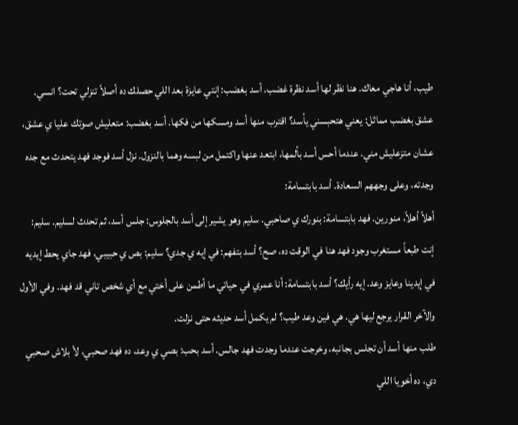طيب، أنا هاجي معاك. هنا نظر لها أسد نظرة غضب. أسد بغضب: إنتي عايزة بعد اللي حصلك ده أصلاً تنزلي تحت؟ انسي. عشق بغضب مماثل: يعني هتحبسني يأسد؟ اقترب منها أسد ومسكها من فكها. أسد بغضب: متعليش صوتك عليا ي عشق، عشان متزعليش مني. عندما أحس أسد بألمها، ابتعد عنها واكتمل من لبسه وهما بالنزول. نزل أسد فوجد فهد يتحدث مع جده وجدته، وعلى وجههم السعادة. أسد بابتسامة:
أهلاً أهلاً، منورين. فهد بابتسامة: بنورك ي صاحبي. سليم وهو يشير إلى أسد بالجلوس: جلس أسد، ثم تحدث لسليم. سليم: إنت طبعاً مستغرب وجود فهد هنا في الوقت ده، صح؟ أسد بتفهم: في إيه ي جدي؟ سليم: بص ي حبيبي، فهد جاي يحط إيديه في إيدينا وعايز وعد. إيه رأيك؟ أسد بابتسامة: أنا عمري في حياتي ما أطمن على أختي مع أي شخص تاني قد فهد. وفي الأول والآخر القرار يرجع ليها هي. هي فين وعد طيب؟ لم يكمل أسد حديثه حتى نزلت.
طلب منها أسد أن تجلس بجانبه، وخرجت عندما وجدت فهد جالس. أسد بحب: بصي ي وعد، ده فهد صحبي، لأ بلاش صحبي دي، ده أخويا اللي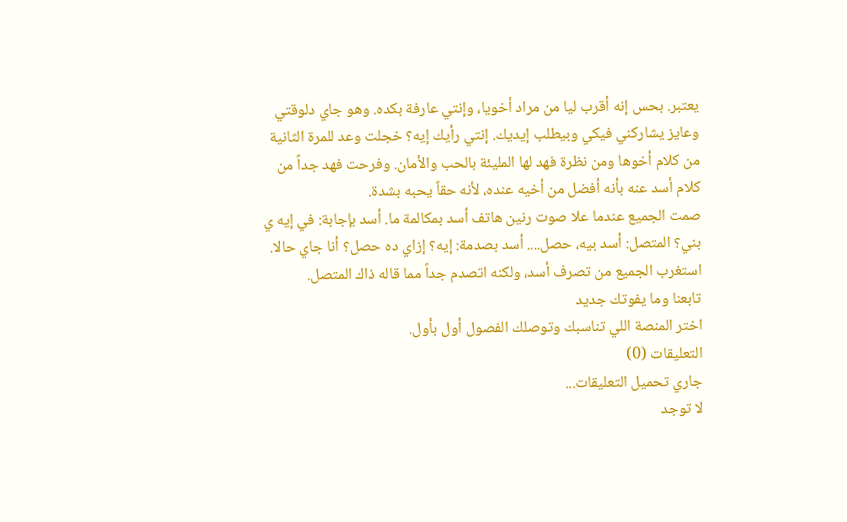يعتبر. بحس إنه أقرب ليا من مراد أخويا، وإنتي عارفة بكده. وهو جاي دلوقتي وعايز يشاركني فيكي وبيطلب إيديك. إنتي رأيك إيه؟ خجلت وعد للمرة الثانية من كلام أخوها ومن نظرة فهد لها المليئة بالحب والأمان. وفرحت فهد جداً من كلام أسد عنه بأنه أفضل من أخيه عنده، لأنه حقاً يحبه بشدة.
صمت الجميع عندما علا صوت رنين هاتف أسد بمكالمة ما. أسد بإجابة: في إيه ي بني؟ المتصل: أسد بيه، حصل.... أسد بصدمة: إيه؟ إزاي ده حصل؟ أنا جاي حالا. استغرب الجميع من تصرف أسد، ولكنه اتصدم جداً مما قاله ذاك المتصل.
تابعنا وما يفوتك جديد
اختر المنصة اللي تناسبك وتوصلك الفصول أول بأول.
التعليقات (0)
جاري تحميل التعليقات...
لا توجد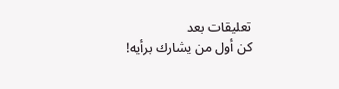تعليقات بعد
كن أول من يشارك برأيه!